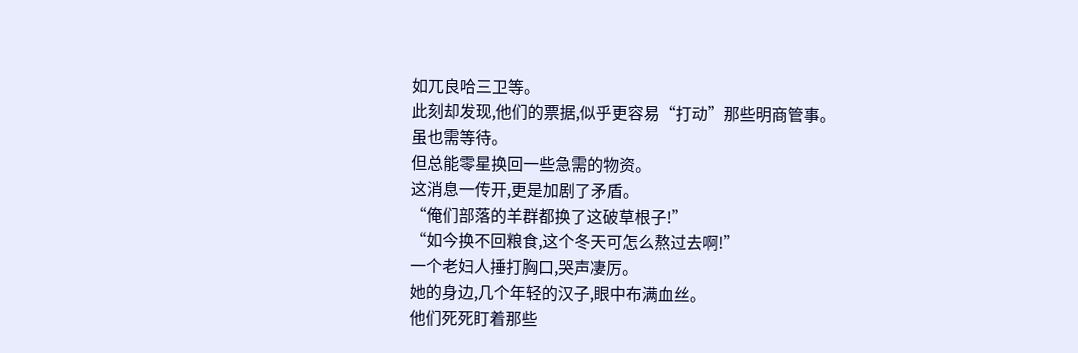如兀良哈三卫等。
此刻却发现,他们的票据,似乎更容易“打动”那些明商管事。
虽也需等待。
但总能零星换回一些急需的物资。
这消息一传开,更是加剧了矛盾。
“俺们部落的羊群都换了这破草根子!”
“如今换不回粮食,这个冬天可怎么熬过去啊!”
一个老妇人捶打胸口,哭声凄厉。
她的身边,几个年轻的汉子,眼中布满血丝。
他们死死盯着那些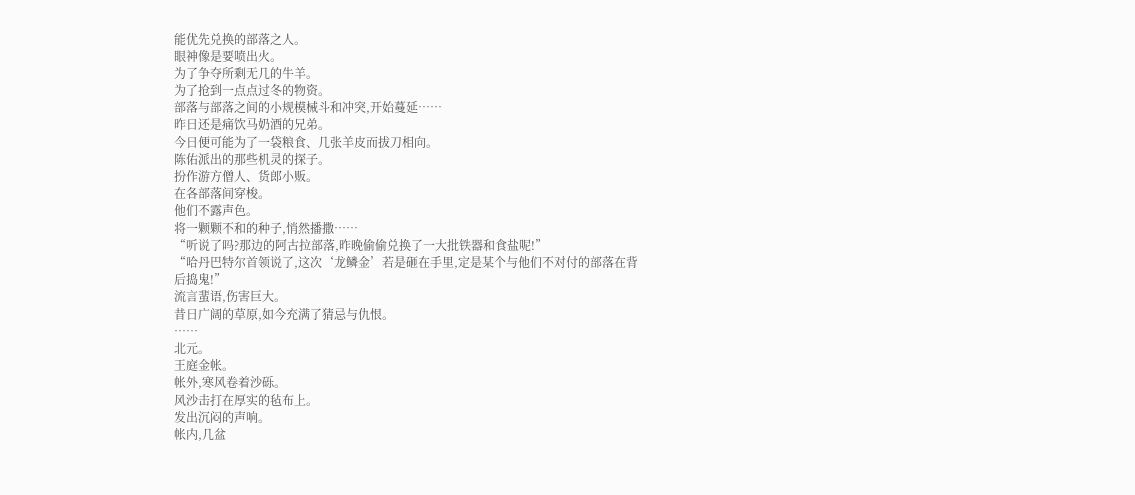能优先兑换的部落之人。
眼神像是要喷出火。
为了争夺所剩无几的牛羊。
为了抢到一点点过冬的物资。
部落与部落之间的小规模械斗和冲突,开始蔓延……
昨日还是痛饮马奶酒的兄弟。
今日便可能为了一袋粮食、几张羊皮而拔刀相向。
陈佑派出的那些机灵的探子。
扮作游方僧人、货郎小贩。
在各部落间穿梭。
他们不露声色。
将一颗颗不和的种子,悄然播撒……
“听说了吗?那边的阿古拉部落,昨晚偷偷兑换了一大批铁器和食盐呢!”
“哈丹巴特尔首领说了,这次‘龙鳞金’若是砸在手里,定是某个与他们不对付的部落在背后捣鬼!”
流言蜚语,伤害巨大。
昔日广阔的草原,如今充满了猜忌与仇恨。
……
北元。
王庭金帐。
帐外,寒风卷着沙砾。
风沙击打在厚实的毡布上。
发出沉闷的声响。
帐内,几盆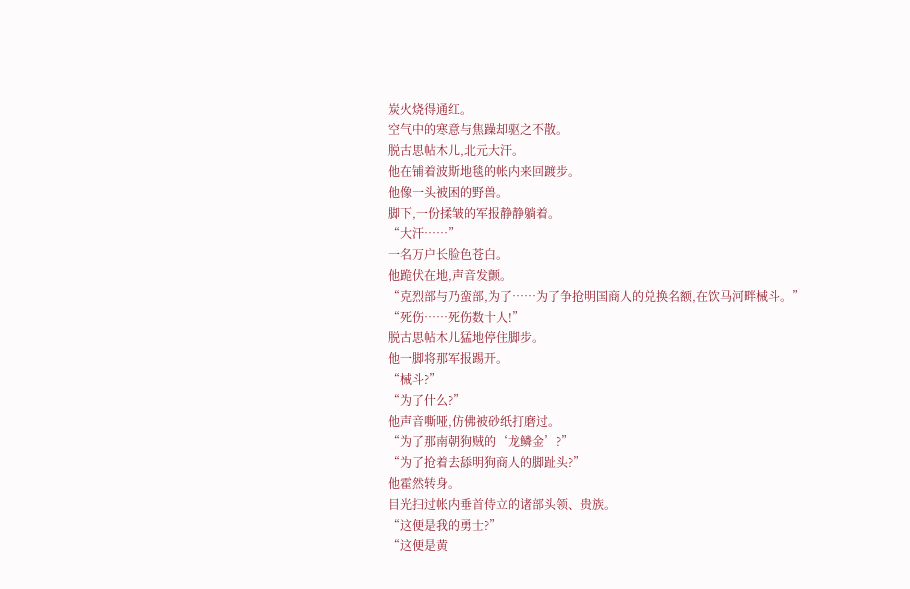炭火烧得通红。
空气中的寒意与焦躁却驱之不散。
脱古思帖木儿,北元大汗。
他在铺着波斯地毯的帐内来回踱步。
他像一头被困的野兽。
脚下,一份揉皱的军报静静躺着。
“大汗……”
一名万户长脸色苍白。
他跪伏在地,声音发颤。
“克烈部与乃蛮部,为了……为了争抢明国商人的兑换名额,在饮马河畔械斗。”
“死伤……死伤数十人!”
脱古思帖木儿猛地停住脚步。
他一脚将那军报踢开。
“械斗?”
“为了什么?”
他声音嘶哑,仿佛被砂纸打磨过。
“为了那南朝狗贼的‘龙鳞金’?”
“为了抢着去舔明狗商人的脚趾头?”
他霍然转身。
目光扫过帐内垂首侍立的诸部头领、贵族。
“这便是我的勇士?”
“这便是黄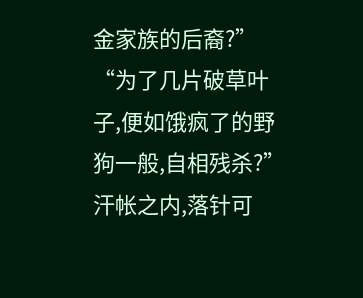金家族的后裔?”
“为了几片破草叶子,便如饿疯了的野狗一般,自相残杀?”
汗帐之内,落针可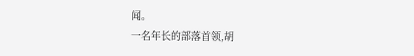闻。
一名年长的部落首领,胡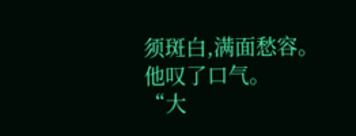须斑白,满面愁容。
他叹了口气。
“大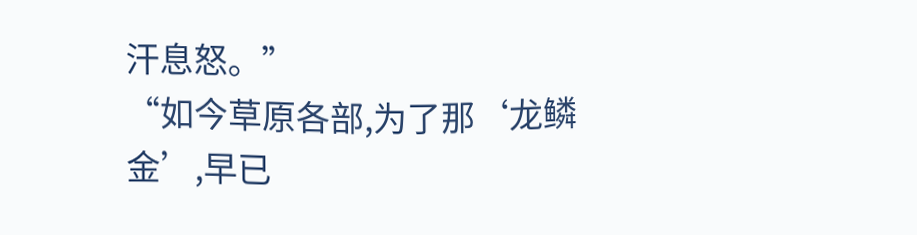汗息怒。”
“如今草原各部,为了那‘龙鳞金’,早已